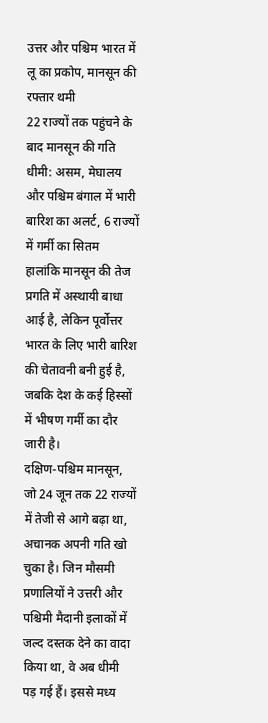उत्तर और पश्चिम भारत में लू का प्रकोप, मानसून की रफ्तार थमी
22 राज्यों तक पहुंचने के बाद मानसून की गति धीमी: असम, मेघालय और पश्चिम बंगाल में भारी बारिश का अलर्ट, 6 राज्यों में गर्मी का सितम
हालांकि मानसून की तेज प्रगति में अस्थायी बाधा आई है, लेकिन पूर्वोत्तर भारत के लिए भारी बारिश की चेतावनी बनी हुई है, जबकि देश के कई हिस्सों में भीषण गर्मी का दौर जारी है।
दक्षिण-पश्चिम मानसून, जो 24 जून तक 22 राज्यों में तेजी से आगे बढ़ा था, अचानक अपनी गति खो चुका है। जिन मौसमी प्रणालियों ने उत्तरी और पश्चिमी मैदानी इलाकों में जल्द दस्तक देने का वादा किया था, वे अब धीमी पड़ गई हैं। इससे मध्य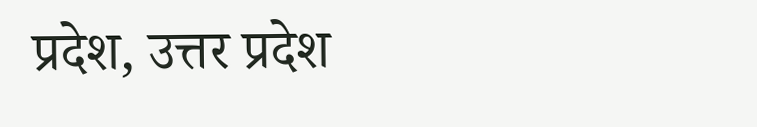प्रदेश, उत्तर प्रदेश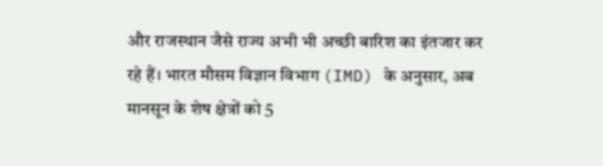और राजस्थान जैसे राज्य अभी भी अच्छी बारिश का इंतजार कर रहे हैं। भारत मौसम विज्ञान विभाग (IMD) के अनुसार, अब मानसून के शेष क्षेत्रों को 5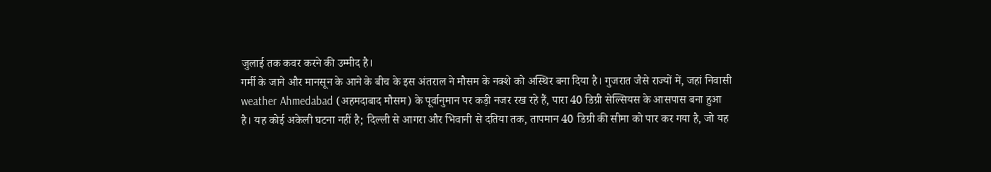जुलाई तक कवर करने की उम्मीद है।
गर्मी के जाने और मानसून के आने के बीच के इस अंतराल ने मौसम के नक्शे को अस्थिर बना दिया है। गुजरात जैसे राज्यों में, जहां निवासी weather Ahmedabad (अहमदाबाद मौसम) के पूर्वानुमान पर कड़ी नजर रख रहे हैं, पारा 40 डिग्री सेल्सियस के आसपास बना हुआ है। यह कोई अकेली घटना नहीं है; दिल्ली से आगरा और भिवानी से दतिया तक, तापमान 40 डिग्री की सीमा को पार कर गया है, जो यह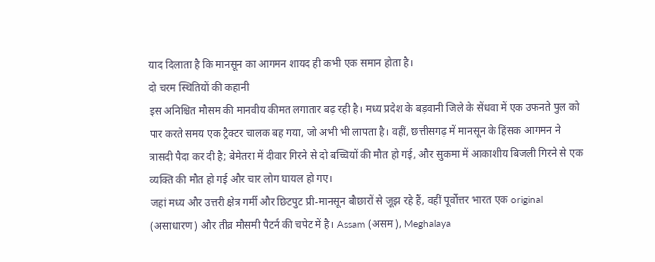याद दिलाता है कि मानसून का आगमन शायद ही कभी एक समान होता है।
दो चरम स्थितियों की कहानी
इस अनिश्चित मौसम की मानवीय कीमत लगातार बढ़ रही है। मध्य प्रदेश के बड़वानी जिले के सेंधवा में एक उफनते पुल को पार करते समय एक ट्रैक्टर चालक बह गया, जो अभी भी लापता है। वहीं, छत्तीसगढ़ में मानसून के हिंसक आगमन ने त्रासदी पैदा कर दी है; बेमेतरा में दीवार गिरने से दो बच्चियों की मौत हो गई, और सुकमा में आकाशीय बिजली गिरने से एक व्यक्ति की मौत हो गई और चार लोग घायल हो गए।
जहां मध्य और उत्तरी क्षेत्र गर्मी और छिटपुट प्री-मानसून बौछारों से जूझ रहे हैं, वहीं पूर्वोत्तर भारत एक original (असाधारण) और तीव्र मौसमी पैटर्न की चपेट में है। Assam (असम), Meghalaya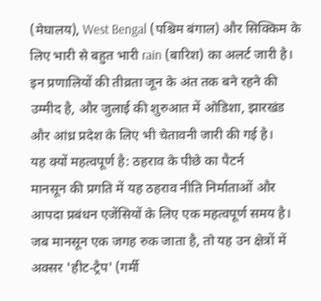(मेघालय), West Bengal (पश्चिम बंगाल) और सिक्किम के लिए भारी से बहुत भारी rain (बारिश) का अलर्ट जारी है। इन प्रणालियों की तीव्रता जून के अंत तक बने रहने की उम्मीद है, और जुलाई की शुरुआत में ओडिशा, झारखंड और आंध्र प्रदेश के लिए भी चेतावनी जारी की गई है।
यह क्यों महत्वपूर्ण है: ठहराव के पीछे का पैटर्न
मानसून की प्रगति में यह ठहराव नीति निर्माताओं और आपदा प्रबंधन एजेंसियों के लिए एक महत्वपूर्ण समय है। जब मानसून एक जगह रुक जाता है, तो यह उन क्षेत्रों में अक्सर 'हीट-ट्रैप' (गर्मी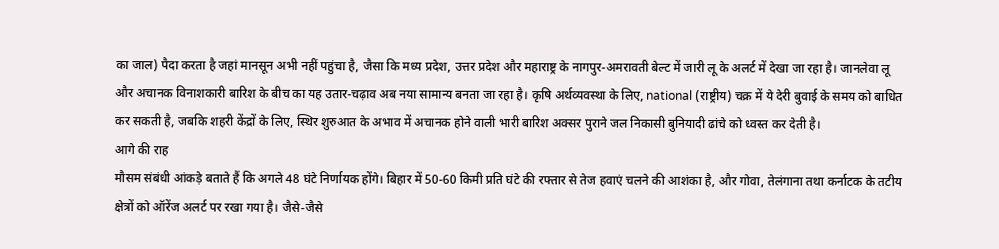का जाल) पैदा करता है जहां मानसून अभी नहीं पहुंचा है, जैसा कि मध्य प्रदेश, उत्तर प्रदेश और महाराष्ट्र के नागपुर-अमरावती बेल्ट में जारी लू के अलर्ट में देखा जा रहा है। जानलेवा लू और अचानक विनाशकारी बारिश के बीच का यह उतार-चढ़ाव अब नया सामान्य बनता जा रहा है। कृषि अर्थव्यवस्था के लिए, national (राष्ट्रीय) चक्र में ये देरी बुवाई के समय को बाधित कर सकती है, जबकि शहरी केंद्रों के लिए, स्थिर शुरुआत के अभाव में अचानक होने वाली भारी बारिश अक्सर पुराने जल निकासी बुनियादी ढांचे को ध्वस्त कर देती है।
आगे की राह
मौसम संबंधी आंकड़े बताते हैं कि अगले 48 घंटे निर्णायक होंगे। बिहार में 50-60 किमी प्रति घंटे की रफ्तार से तेज हवाएं चलने की आशंका है, और गोवा, तेलंगाना तथा कर्नाटक के तटीय क्षेत्रों को ऑरेंज अलर्ट पर रखा गया है। जैसे-जैसे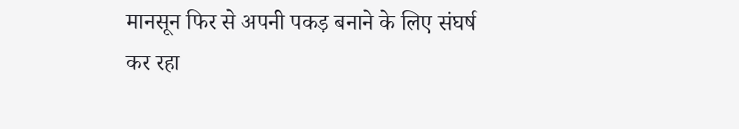मानसून फिर से अपनी पकड़ बनाने के लिए संघर्ष कर रहा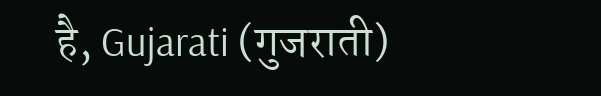है, Gujarati (गुजराती)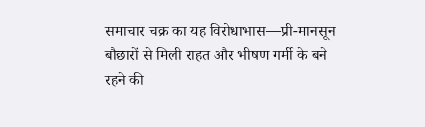समाचार चक्र का यह विरोधाभास—प्री-मानसून बौछारों से मिली राहत और भीषण गर्मी के बने रहने की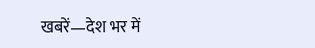खबरें—देश भर में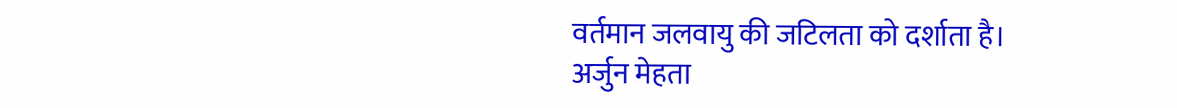वर्तमान जलवायु की जटिलता को दर्शाता है।
अर्जुन मेहता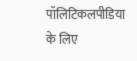पॉलिटिकलपीडिया के लिए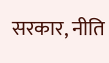सरकार, नीति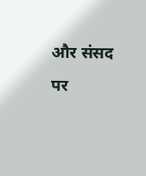और संसद पर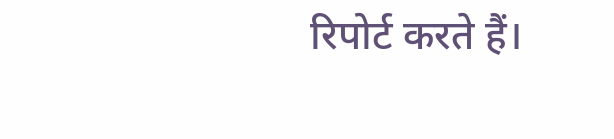रिपोर्ट करते हैं।